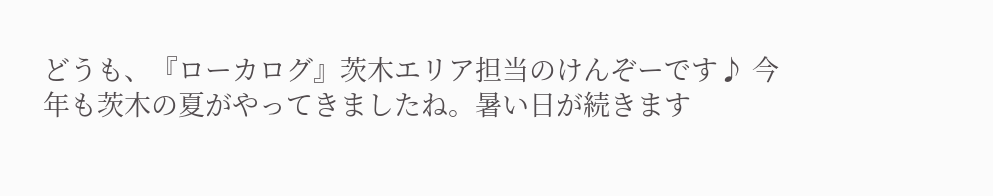どうも、『ローカログ』茨木エリア担当のけんぞーです♪ 今年も茨木の夏がやってきましたね。暑い日が続きます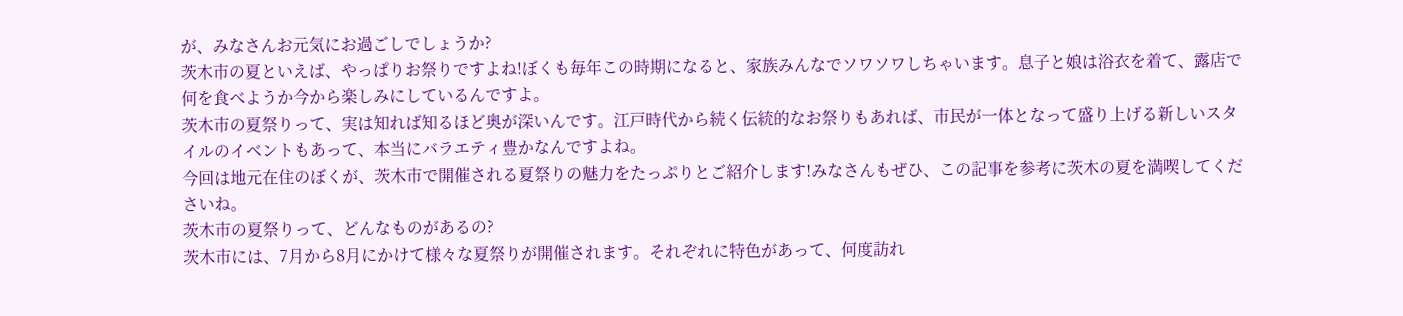が、みなさんお元気にお過ごしでしょうか?
茨木市の夏といえば、やっぱりお祭りですよね!ぼくも毎年この時期になると、家族みんなでソワソワしちゃいます。息子と娘は浴衣を着て、露店で何を食べようか今から楽しみにしているんですよ。
茨木市の夏祭りって、実は知れば知るほど奥が深いんです。江戸時代から続く伝統的なお祭りもあれば、市民が一体となって盛り上げる新しいスタイルのイベントもあって、本当にバラエティ豊かなんですよね。
今回は地元在住のぼくが、茨木市で開催される夏祭りの魅力をたっぷりとご紹介します!みなさんもぜひ、この記事を参考に茨木の夏を満喫してくださいね。
茨木市の夏祭りって、どんなものがあるの?
茨木市には、7月から8月にかけて様々な夏祭りが開催されます。それぞれに特色があって、何度訪れ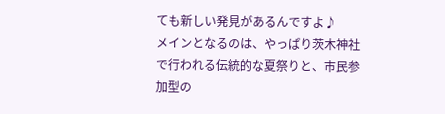ても新しい発見があるんですよ♪
メインとなるのは、やっぱり茨木神社で行われる伝統的な夏祭りと、市民参加型の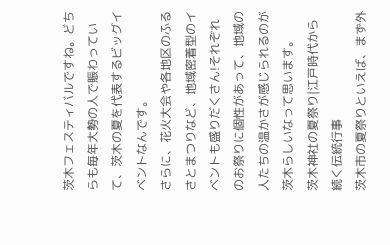茨木フェスティバルですね。どちらも毎年大勢の人で賑わっていて、茨木の夏を代表するビッグイベントなんです。
さらに、花火大会や各地区のふるさとまつりなど、地域密着型のイベントも盛りだくさん!それぞれのお祭りに個性があって、地域の人たちの温かさが感じられるのが茨木らしいなって思います。
茨木神社の夏祭り|江戸時代から続く伝統行事
茨木市の夏祭りといえば、まず外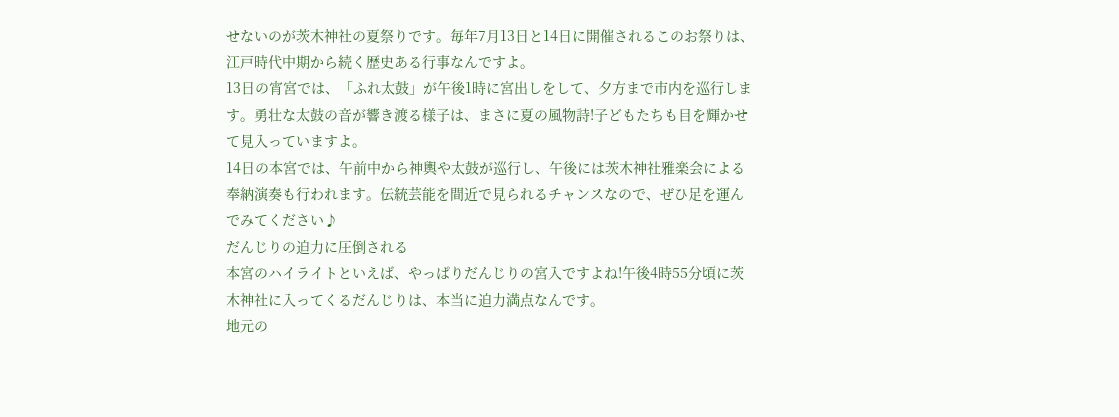せないのが茨木神社の夏祭りです。毎年7月13日と14日に開催されるこのお祭りは、江戸時代中期から続く歴史ある行事なんですよ。
13日の宵宮では、「ふれ太鼓」が午後1時に宮出しをして、夕方まで市内を巡行します。勇壮な太鼓の音が響き渡る様子は、まさに夏の風物詩!子どもたちも目を輝かせて見入っていますよ。
14日の本宮では、午前中から神輿や太鼓が巡行し、午後には茨木神社雅楽会による奉納演奏も行われます。伝統芸能を間近で見られるチャンスなので、ぜひ足を運んでみてください♪
だんじりの迫力に圧倒される
本宮のハイライトといえば、やっぱりだんじりの宮入ですよね!午後4時55分頃に茨木神社に入ってくるだんじりは、本当に迫力満点なんです。
地元の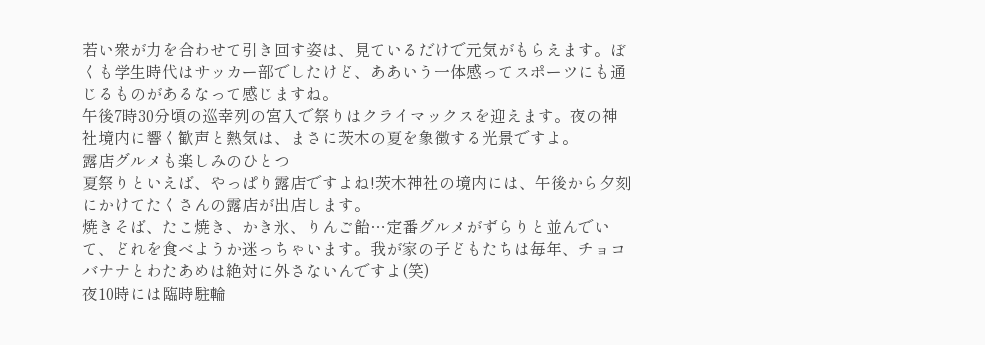若い衆が力を合わせて引き回す姿は、見ているだけで元気がもらえます。ぼくも学生時代はサッカー部でしたけど、ああいう一体感ってスポーツにも通じるものがあるなって感じますね。
午後7時30分頃の巡幸列の宮入で祭りはクライマックスを迎えます。夜の神社境内に響く歓声と熱気は、まさに茨木の夏を象徴する光景ですよ。
露店グルメも楽しみのひとつ
夏祭りといえば、やっぱり露店ですよね!茨木神社の境内には、午後から夕刻にかけてたくさんの露店が出店します。
焼きそば、たこ焼き、かき氷、りんご飴…定番グルメがずらりと並んでいて、どれを食べようか迷っちゃいます。我が家の子どもたちは毎年、チョコバナナとわたあめは絶対に外さないんですよ(笑)
夜10時には臨時駐輪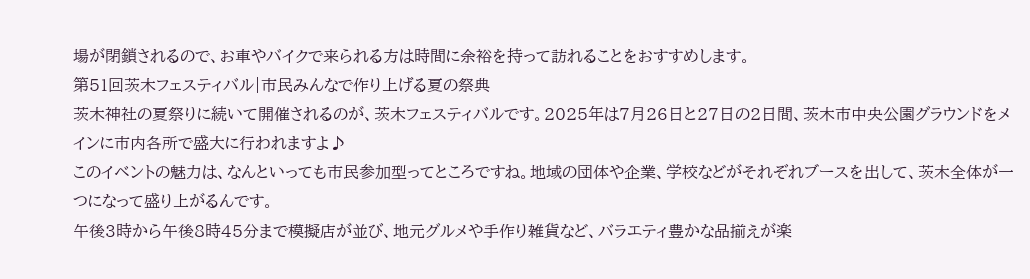場が閉鎖されるので、お車やバイクで来られる方は時間に余裕を持って訪れることをおすすめします。
第51回茨木フェスティバル|市民みんなで作り上げる夏の祭典
茨木神社の夏祭りに続いて開催されるのが、茨木フェスティバルです。2025年は7月26日と27日の2日間、茨木市中央公園グラウンドをメインに市内各所で盛大に行われますよ♪
このイベントの魅力は、なんといっても市民参加型ってところですね。地域の団体や企業、学校などがそれぞれブースを出して、茨木全体が一つになって盛り上がるんです。
午後3時から午後8時45分まで模擬店が並び、地元グルメや手作り雑貨など、バラエティ豊かな品揃えが楽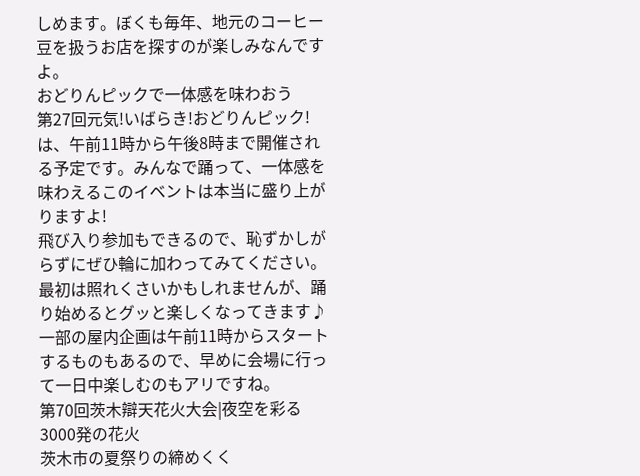しめます。ぼくも毎年、地元のコーヒー豆を扱うお店を探すのが楽しみなんですよ。
おどりんピックで一体感を味わおう
第27回元気!いばらき!おどりんピック!は、午前11時から午後8時まで開催される予定です。みんなで踊って、一体感を味わえるこのイベントは本当に盛り上がりますよ!
飛び入り参加もできるので、恥ずかしがらずにぜひ輪に加わってみてください。最初は照れくさいかもしれませんが、踊り始めるとグッと楽しくなってきます♪
一部の屋内企画は午前11時からスタートするものもあるので、早めに会場に行って一日中楽しむのもアリですね。
第70回茨木辯天花火大会|夜空を彩る3000発の花火
茨木市の夏祭りの締めくく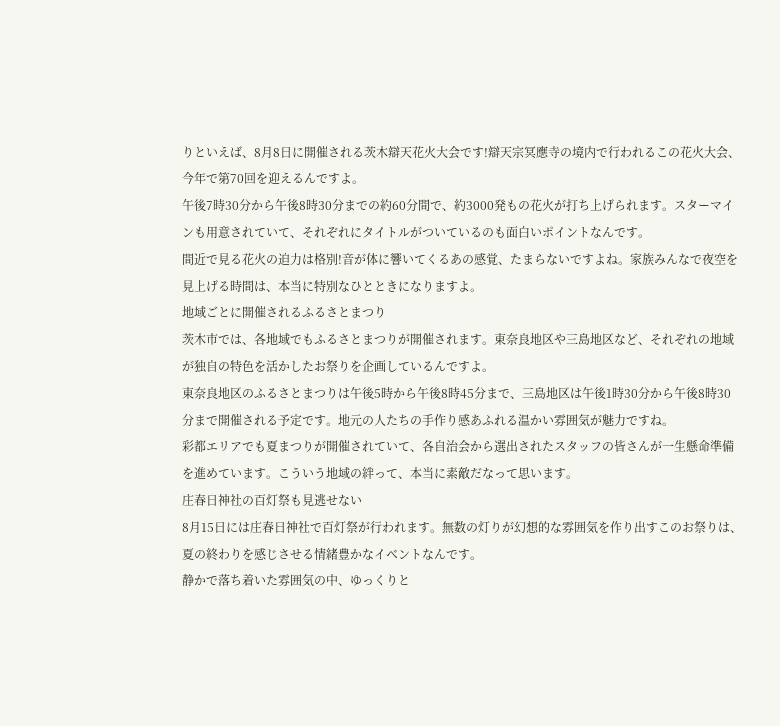りといえば、8月8日に開催される茨木辯天花火大会です!辯天宗冥應寺の境内で行われるこの花火大会、今年で第70回を迎えるんですよ。
午後7時30分から午後8時30分までの約60分間で、約3000発もの花火が打ち上げられます。スターマインも用意されていて、それぞれにタイトルがついているのも面白いポイントなんです。
間近で見る花火の迫力は格別!音が体に響いてくるあの感覚、たまらないですよね。家族みんなで夜空を見上げる時間は、本当に特別なひとときになりますよ。
地域ごとに開催されるふるさとまつり
茨木市では、各地域でもふるさとまつりが開催されます。東奈良地区や三島地区など、それぞれの地域が独自の特色を活かしたお祭りを企画しているんですよ。
東奈良地区のふるさとまつりは午後5時から午後8時45分まで、三島地区は午後1時30分から午後8時30分まで開催される予定です。地元の人たちの手作り感あふれる温かい雰囲気が魅力ですね。
彩都エリアでも夏まつりが開催されていて、各自治会から選出されたスタッフの皆さんが一生懸命準備を進めています。こういう地域の絆って、本当に素敵だなって思います。
庄春日神社の百灯祭も見逃せない
8月15日には庄春日神社で百灯祭が行われます。無数の灯りが幻想的な雰囲気を作り出すこのお祭りは、夏の終わりを感じさせる情緒豊かなイベントなんです。
静かで落ち着いた雰囲気の中、ゆっくりと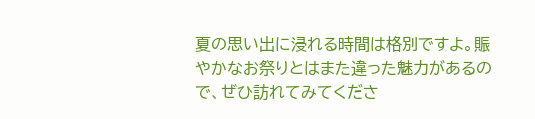夏の思い出に浸れる時間は格別ですよ。賑やかなお祭りとはまた違った魅力があるので、ぜひ訪れてみてくださ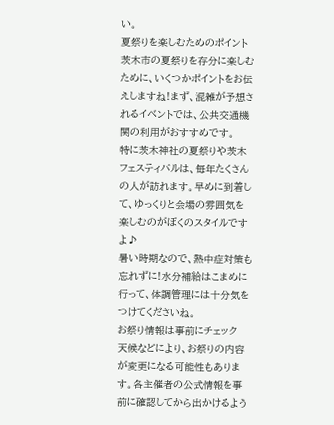い。
夏祭りを楽しむためのポイント
茨木市の夏祭りを存分に楽しむために、いくつかポイントをお伝えしますね!まず、混雑が予想されるイベントでは、公共交通機関の利用がおすすめです。
特に茨木神社の夏祭りや茨木フェスティバルは、毎年たくさんの人が訪れます。早めに到着して、ゆっくりと会場の雰囲気を楽しむのがぼくのスタイルですよ♪
暑い時期なので、熱中症対策も忘れずに!水分補給はこまめに行って、体調管理には十分気をつけてくださいね。
お祭り情報は事前にチェック
天候などにより、お祭りの内容が変更になる可能性もあります。各主催者の公式情報を事前に確認してから出かけるよう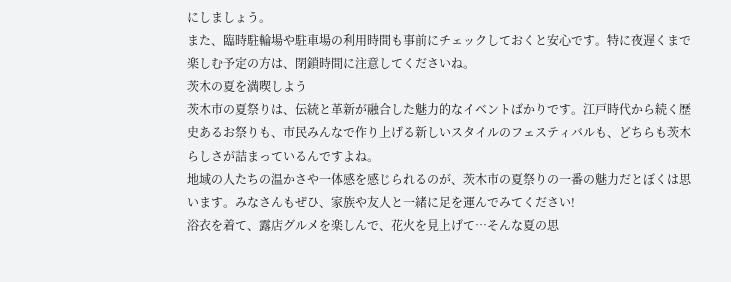にしましょう。
また、臨時駐輪場や駐車場の利用時間も事前にチェックしておくと安心です。特に夜遅くまで楽しむ予定の方は、閉鎖時間に注意してくださいね。
茨木の夏を満喫しよう
茨木市の夏祭りは、伝統と革新が融合した魅力的なイベントばかりです。江戸時代から続く歴史あるお祭りも、市民みんなで作り上げる新しいスタイルのフェスティバルも、どちらも茨木らしさが詰まっているんですよね。
地域の人たちの温かさや一体感を感じられるのが、茨木市の夏祭りの一番の魅力だとぼくは思います。みなさんもぜひ、家族や友人と一緒に足を運んでみてください!
浴衣を着て、露店グルメを楽しんで、花火を見上げて…そんな夏の思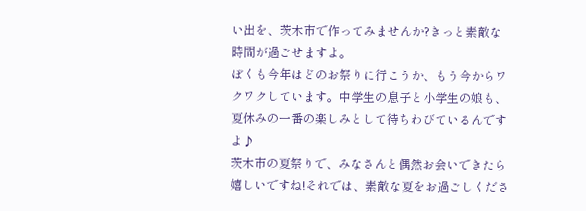い出を、茨木市で作ってみませんか?きっと素敵な時間が過ごせますよ。
ぼくも今年はどのお祭りに行こうか、もう今からワクワクしています。中学生の息子と小学生の娘も、夏休みの一番の楽しみとして待ちわびているんですよ♪
茨木市の夏祭りで、みなさんと偶然お会いできたら嬉しいですね!それでは、素敵な夏をお過ごしくださ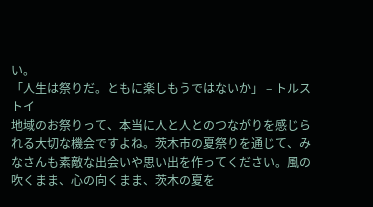い。
「人生は祭りだ。ともに楽しもうではないか」 – トルストイ
地域のお祭りって、本当に人と人とのつながりを感じられる大切な機会ですよね。茨木市の夏祭りを通じて、みなさんも素敵な出会いや思い出を作ってください。風の吹くまま、心の向くまま、茨木の夏を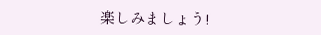楽しみましょう!